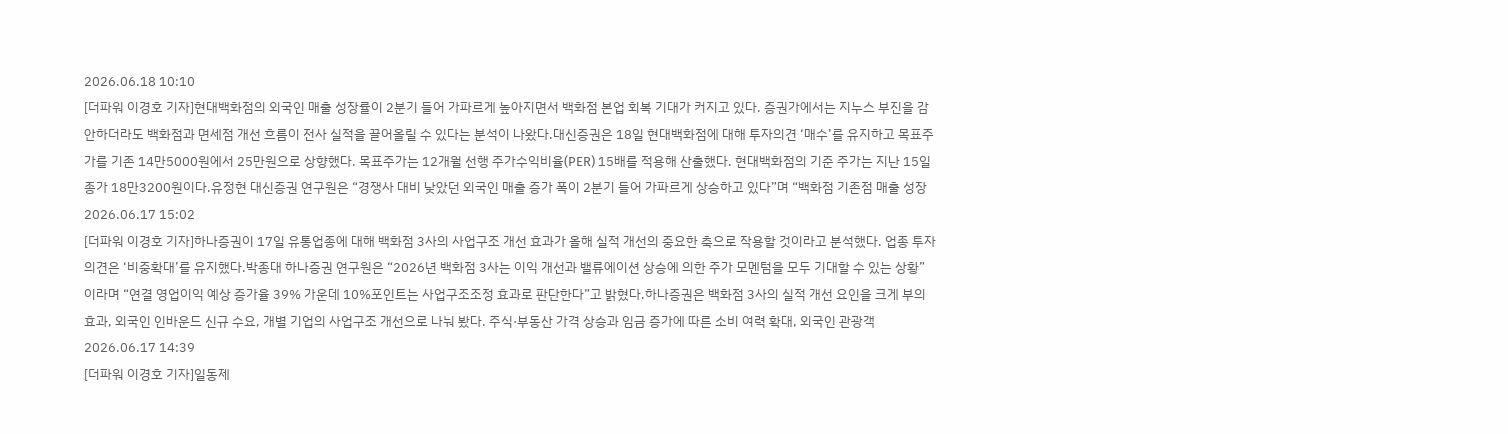2026.06.18 10:10
[더파워 이경호 기자]현대백화점의 외국인 매출 성장률이 2분기 들어 가파르게 높아지면서 백화점 본업 회복 기대가 커지고 있다. 증권가에서는 지누스 부진을 감안하더라도 백화점과 면세점 개선 흐름이 전사 실적을 끌어올릴 수 있다는 분석이 나왔다.대신증권은 18일 현대백화점에 대해 투자의견 ‘매수’를 유지하고 목표주가를 기존 14만5000원에서 25만원으로 상향했다. 목표주가는 12개월 선행 주가수익비율(PER) 15배를 적용해 산출했다. 현대백화점의 기준 주가는 지난 15일 종가 18만3200원이다.유정현 대신증권 연구원은 “경쟁사 대비 낮았던 외국인 매출 증가 폭이 2분기 들어 가파르게 상승하고 있다”며 “백화점 기존점 매출 성장2026.06.17 15:02
[더파워 이경호 기자]하나증권이 17일 유통업종에 대해 백화점 3사의 사업구조 개선 효과가 올해 실적 개선의 중요한 축으로 작용할 것이라고 분석했다. 업종 투자의견은 ‘비중확대’를 유지했다.박종대 하나증권 연구원은 “2026년 백화점 3사는 이익 개선과 밸류에이션 상승에 의한 주가 모멘텀을 모두 기대할 수 있는 상황”이라며 “연결 영업이익 예상 증가율 39% 가운데 10%포인트는 사업구조조정 효과로 판단한다”고 밝혔다.하나증권은 백화점 3사의 실적 개선 요인을 크게 부의 효과, 외국인 인바운드 신규 수요, 개별 기업의 사업구조 개선으로 나눠 봤다. 주식·부동산 가격 상승과 임금 증가에 따른 소비 여력 확대, 외국인 관광객2026.06.17 14:39
[더파워 이경호 기자]일동제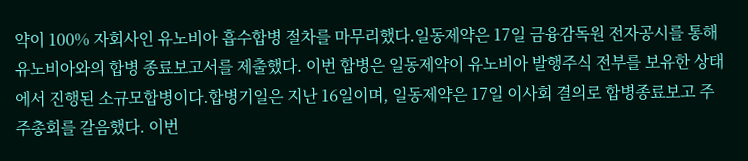약이 100% 자회사인 유노비아 흡수합병 절차를 마무리했다.일동제약은 17일 금융감독원 전자공시를 통해 유노비아와의 합병 종료보고서를 제출했다. 이번 합병은 일동제약이 유노비아 발행주식 전부를 보유한 상태에서 진행된 소규모합병이다.합병기일은 지난 16일이며, 일동제약은 17일 이사회 결의로 합병종료보고 주주총회를 갈음했다. 이번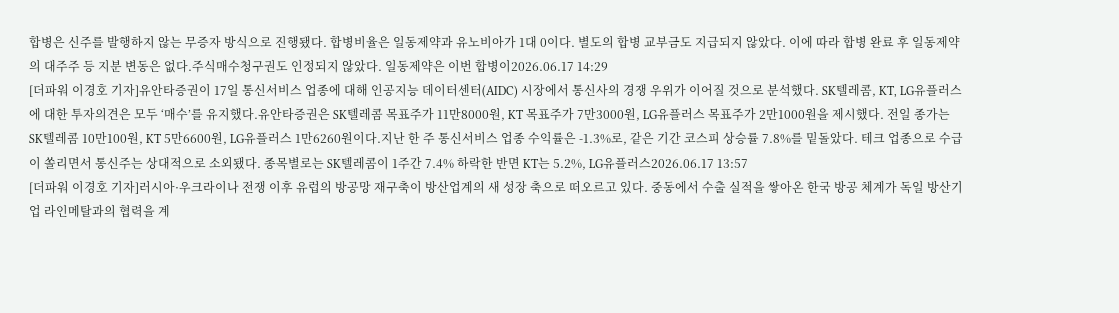합병은 신주를 발행하지 않는 무증자 방식으로 진행됐다. 합병비율은 일동제약과 유노비아가 1대 0이다. 별도의 합병 교부금도 지급되지 않았다. 이에 따라 합병 완료 후 일동제약의 대주주 등 지분 변동은 없다.주식매수청구권도 인정되지 않았다. 일동제약은 이번 합병이2026.06.17 14:29
[더파워 이경호 기자]유안타증권이 17일 통신서비스 업종에 대해 인공지능 데이터센터(AIDC) 시장에서 통신사의 경쟁 우위가 이어질 것으로 분석했다. SK텔레콤, KT, LG유플러스에 대한 투자의견은 모두 ‘매수’를 유지했다.유안타증권은 SK텔레콤 목표주가 11만8000원, KT 목표주가 7만3000원, LG유플러스 목표주가 2만1000원을 제시했다. 전일 종가는 SK텔레콤 10만100원, KT 5만6600원, LG유플러스 1만6260원이다.지난 한 주 통신서비스 업종 수익률은 -1.3%로, 같은 기간 코스피 상승률 7.8%를 밑돌았다. 테크 업종으로 수급이 쏠리면서 통신주는 상대적으로 소외됐다. 종목별로는 SK텔레콤이 1주간 7.4% 하락한 반면 KT는 5.2%, LG유플러스2026.06.17 13:57
[더파워 이경호 기자]러시아·우크라이나 전쟁 이후 유럽의 방공망 재구축이 방산업계의 새 성장 축으로 떠오르고 있다. 중동에서 수출 실적을 쌓아온 한국 방공 체계가 독일 방산기업 라인메탈과의 협력을 계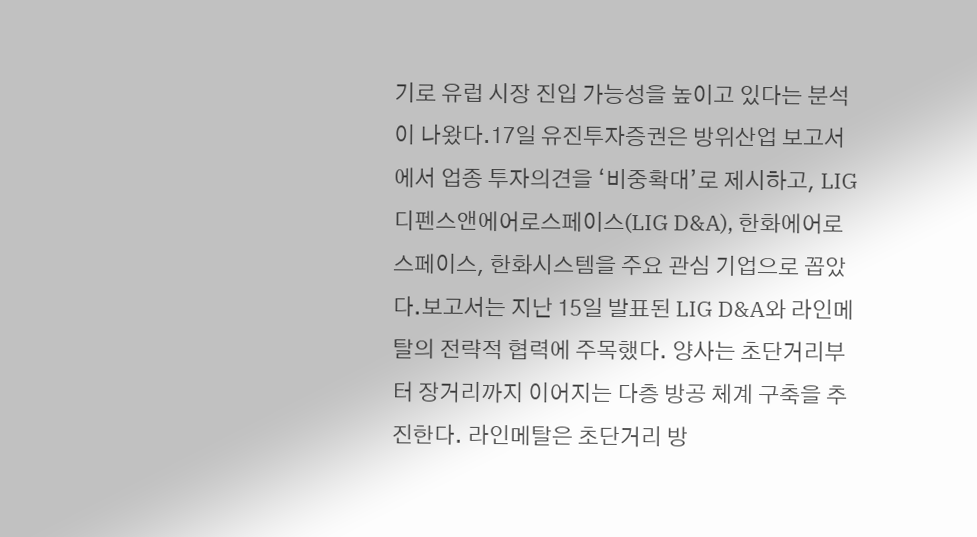기로 유럽 시장 진입 가능성을 높이고 있다는 분석이 나왔다.17일 유진투자증권은 방위산업 보고서에서 업종 투자의견을 ‘비중확대’로 제시하고, LIG디펜스앤에어로스페이스(LIG D&A), 한화에어로스페이스, 한화시스템을 주요 관심 기업으로 꼽았다.보고서는 지난 15일 발표된 LIG D&A와 라인메탈의 전략적 협력에 주목했다. 양사는 초단거리부터 장거리까지 이어지는 다층 방공 체계 구축을 추진한다. 라인메탈은 초단거리 방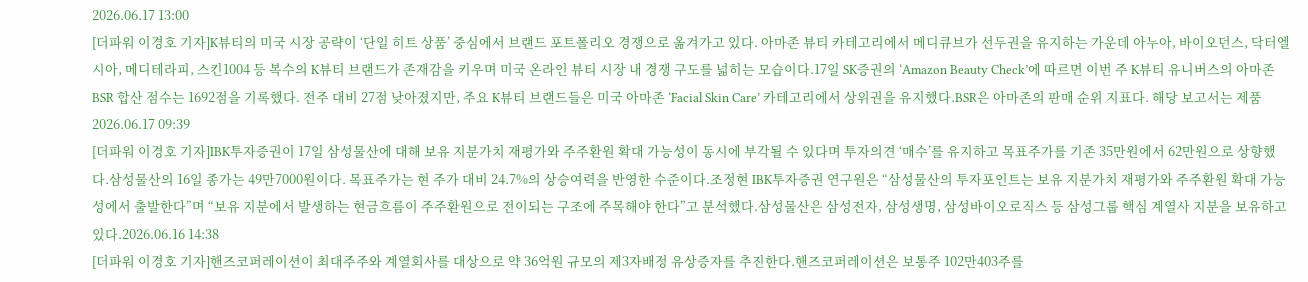2026.06.17 13:00
[더파워 이경호 기자]K뷰티의 미국 시장 공략이 ‘단일 히트 상품’ 중심에서 브랜드 포트폴리오 경쟁으로 옮겨가고 있다. 아마존 뷰티 카테고리에서 메디큐브가 선두권을 유지하는 가운데 아누아, 바이오던스, 닥터엘시아, 메디테라피, 스킨1004 등 복수의 K뷰티 브랜드가 존재감을 키우며 미국 온라인 뷰티 시장 내 경쟁 구도를 넓히는 모습이다.17일 SK증권의 ‘Amazon Beauty Check’에 따르면 이번 주 K뷰티 유니버스의 아마존 BSR 합산 점수는 1692점을 기록했다. 전주 대비 27점 낮아졌지만, 주요 K뷰티 브랜드들은 미국 아마존 ‘Facial Skin Care’ 카테고리에서 상위권을 유지했다.BSR은 아마존의 판매 순위 지표다. 해당 보고서는 제품2026.06.17 09:39
[더파워 이경호 기자]IBK투자증권이 17일 삼성물산에 대해 보유 지분가치 재평가와 주주환원 확대 가능성이 동시에 부각될 수 있다며 투자의견 ‘매수’를 유지하고 목표주가를 기존 35만원에서 62만원으로 상향했다.삼성물산의 16일 종가는 49만7000원이다. 목표주가는 현 주가 대비 24.7%의 상승여력을 반영한 수준이다.조정현 IBK투자증권 연구원은 “삼성물산의 투자포인트는 보유 지분가치 재평가와 주주환원 확대 가능성에서 출발한다”며 “보유 지분에서 발생하는 현금흐름이 주주환원으로 전이되는 구조에 주목해야 한다”고 분석했다.삼성물산은 삼성전자, 삼성생명, 삼성바이오로직스 등 삼성그룹 핵심 계열사 지분을 보유하고 있다.2026.06.16 14:38
[더파워 이경호 기자]핸즈코퍼레이션이 최대주주와 계열회사를 대상으로 약 36억원 규모의 제3자배정 유상증자를 추진한다.핸즈코퍼레이션은 보통주 102만403주를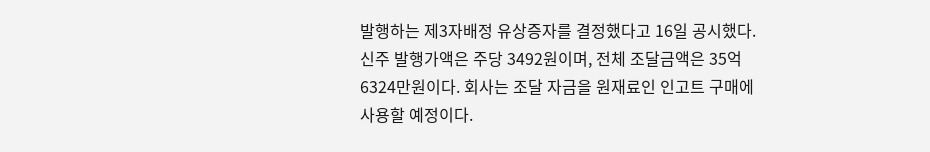발행하는 제3자배정 유상증자를 결정했다고 16일 공시했다.신주 발행가액은 주당 3492원이며, 전체 조달금액은 35억6324만원이다. 회사는 조달 자금을 원재료인 인고트 구매에 사용할 예정이다.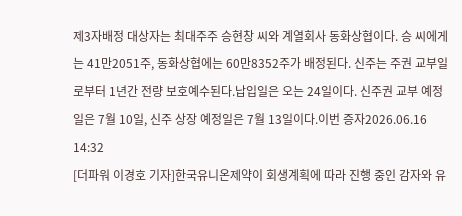제3자배정 대상자는 최대주주 승현창 씨와 계열회사 동화상협이다. 승 씨에게는 41만2051주, 동화상협에는 60만8352주가 배정된다. 신주는 주권 교부일로부터 1년간 전량 보호예수된다.납입일은 오는 24일이다. 신주권 교부 예정일은 7월 10일, 신주 상장 예정일은 7월 13일이다.이번 증자2026.06.16 14:32
[더파워 이경호 기자]한국유니온제약이 회생계획에 따라 진행 중인 감자와 유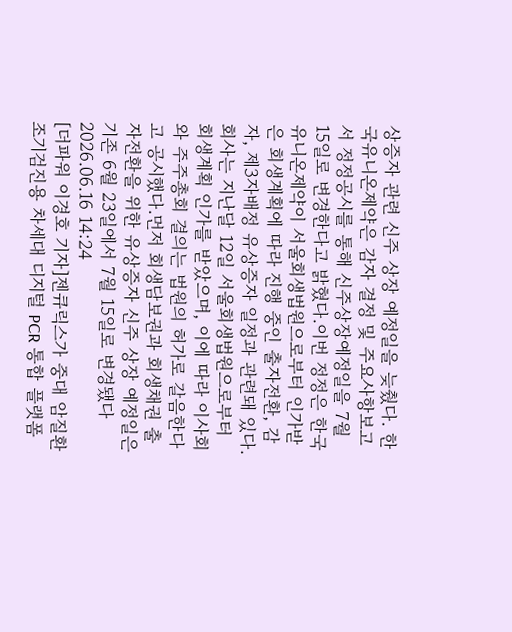상증자 관련 신주 상장 예정일을 늦췄다. 한국유니온제약은 감자 결정 및 주요사항보고서 정정공시를 통해 신주상장예정일을 7월 15일로 변경한다고 밝혔다.이번 정정은 한국유니온제약이 서울회생법원으로부터 인가받은 회생계획에 따라 진행 중인 출자전환, 감자, 제3자배정 유상증자 일정과 관련돼 있다. 회사는 지난달 12일 서울회생법원으로부터 회생계획 인가를 받았으며, 이에 따라 이사회와 주주총회 결의는 법원의 허가로 갈음한다고 공시했다.먼저 회생담보권과 회생채권 출자전환을 위한 유상증자 신주 상장 예정일은 기존 6월 23일에서 7월 15일로 변경됐다2026.06.16 14:24
[더파워 이경호 기자]젠큐릭스가 중대 암질환 조기검진용 차세대 디지털 PCR 통합 플랫폼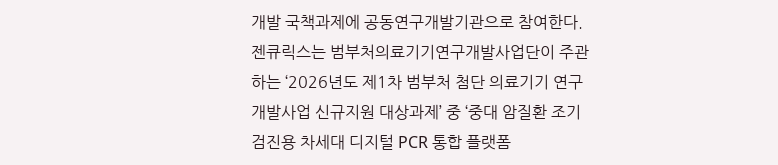개발 국책과제에 공동연구개발기관으로 참여한다.젠큐릭스는 범부처의료기기연구개발사업단이 주관하는 ‘2026년도 제1차 범부처 첨단 의료기기 연구개발사업 신규지원 대상과제’ 중 ‘중대 암질환 조기검진용 차세대 디지털 PCR 통합 플랫폼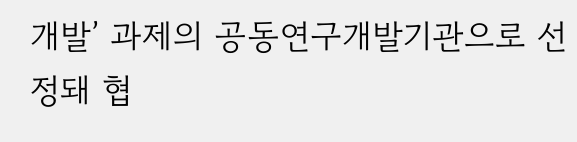개발’ 과제의 공동연구개발기관으로 선정돼 협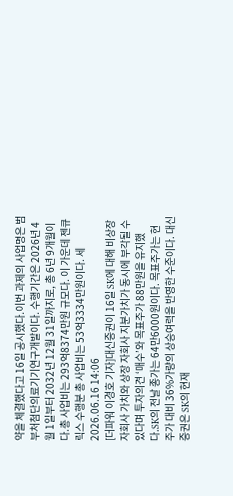약을 체결했다고 16일 공시했다.이번 과제의 사업명은 범부처첨단의료기기연구개발이다. 수행기간은 2026년 4월 1일부터 2032년 12월 31일까지로, 총 6년 9개월이다.총 사업비는 293억8374만원 규모다. 이 가운데 젠큐릭스 수행분 총 사업비는 53억3334만원이다. 세2026.06.16 14:06
[더파워 이경호 기자]대신증권이 16일 SK에 대해 비상장 자회사 가치와 상장 자회사 지분가치가 동시에 부각될 수 있다며 투자의견 ‘매수’와 목표주가 88만원을 유지했다.SK의 전날 종가는 64만6000원이다. 목표주가는 현 주가 대비 36%가량의 상승여력을 반영한 수준이다. 대신증권은 SK의 현재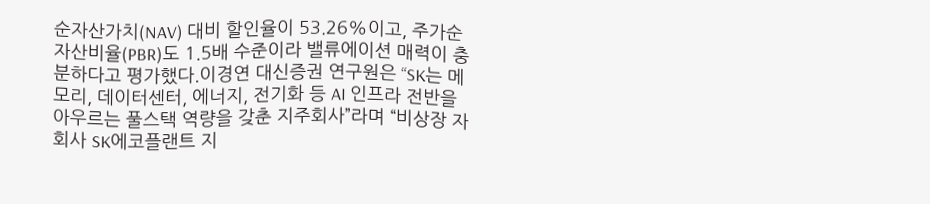순자산가치(NAV) 대비 할인율이 53.26%이고, 주가순자산비율(PBR)도 1.5배 수준이라 밸류에이션 매력이 충분하다고 평가했다.이경연 대신증권 연구원은 “SK는 메모리, 데이터센터, 에너지, 전기화 등 AI 인프라 전반을 아우르는 풀스택 역량을 갖춘 지주회사”라며 “비상장 자회사 SK에코플랜트 지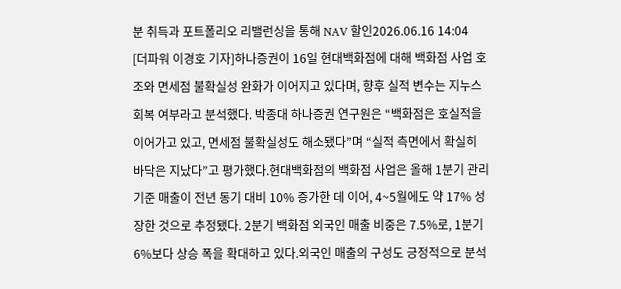분 취득과 포트폴리오 리밸런싱을 통해 NAV 할인2026.06.16 14:04
[더파워 이경호 기자]하나증권이 16일 현대백화점에 대해 백화점 사업 호조와 면세점 불확실성 완화가 이어지고 있다며, 향후 실적 변수는 지누스 회복 여부라고 분석했다. 박종대 하나증권 연구원은 “백화점은 호실적을 이어가고 있고, 면세점 불확실성도 해소됐다”며 “실적 측면에서 확실히 바닥은 지났다”고 평가했다.현대백화점의 백화점 사업은 올해 1분기 관리 기준 매출이 전년 동기 대비 10% 증가한 데 이어, 4~5월에도 약 17% 성장한 것으로 추정됐다. 2분기 백화점 외국인 매출 비중은 7.5%로, 1분기 6%보다 상승 폭을 확대하고 있다.외국인 매출의 구성도 긍정적으로 분석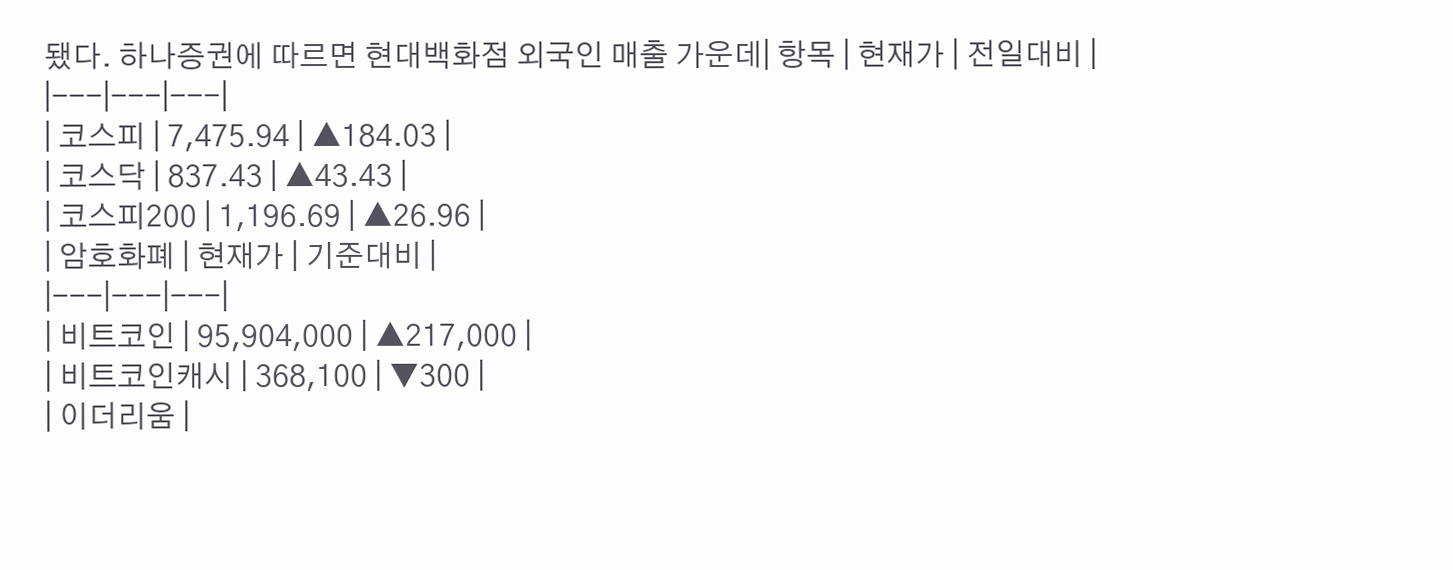됐다. 하나증권에 따르면 현대백화점 외국인 매출 가운데| 항목 | 현재가 | 전일대비 |
|---|---|---|
| 코스피 | 7,475.94 | ▲184.03 |
| 코스닥 | 837.43 | ▲43.43 |
| 코스피200 | 1,196.69 | ▲26.96 |
| 암호화폐 | 현재가 | 기준대비 |
|---|---|---|
| 비트코인 | 95,904,000 | ▲217,000 |
| 비트코인캐시 | 368,100 | ▼300 |
| 이더리움 |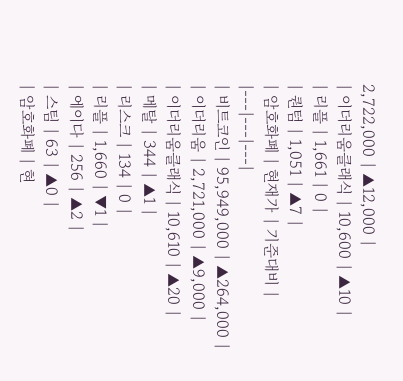2,722,000 | ▲12,000 |
| 이더리움클래식 | 10,600 | ▲10 |
| 리플 | 1,661 | 0 |
| 퀀텀 | 1,051 | ▲7 |
| 암호화폐 | 현재가 | 기준대비 |
|---|---|---|
| 비트코인 | 95,949,000 | ▲264,000 |
| 이더리움 | 2,721,000 | ▲9,000 |
| 이더리움클래식 | 10,610 | ▲20 |
| 메탈 | 344 | ▲1 |
| 리스크 | 134 | 0 |
| 리플 | 1,660 | ▼1 |
| 에이다 | 256 | ▲2 |
| 스팀 | 63 | ▲0 |
| 암호화폐 | 현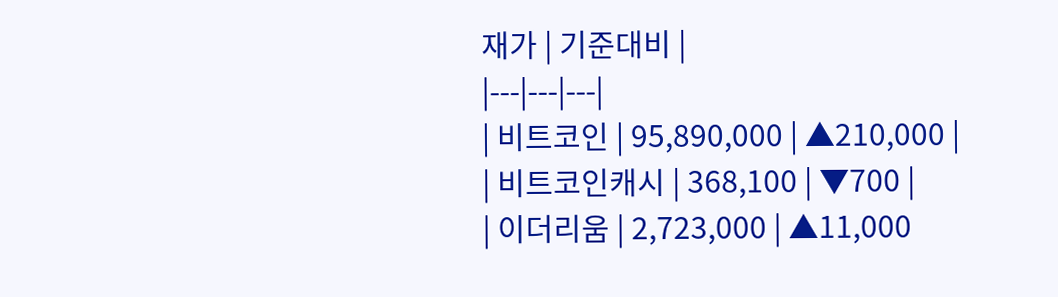재가 | 기준대비 |
|---|---|---|
| 비트코인 | 95,890,000 | ▲210,000 |
| 비트코인캐시 | 368,100 | ▼700 |
| 이더리움 | 2,723,000 | ▲11,000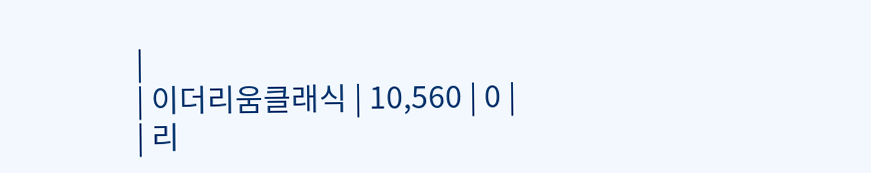|
| 이더리움클래식 | 10,560 | 0 |
| 리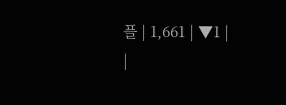플 | 1,661 | ▼1 |
|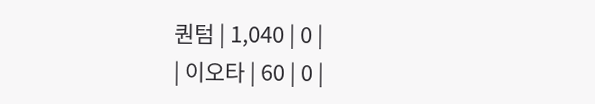퀀텀 | 1,040 | 0 |
| 이오타 | 60 | 0 |